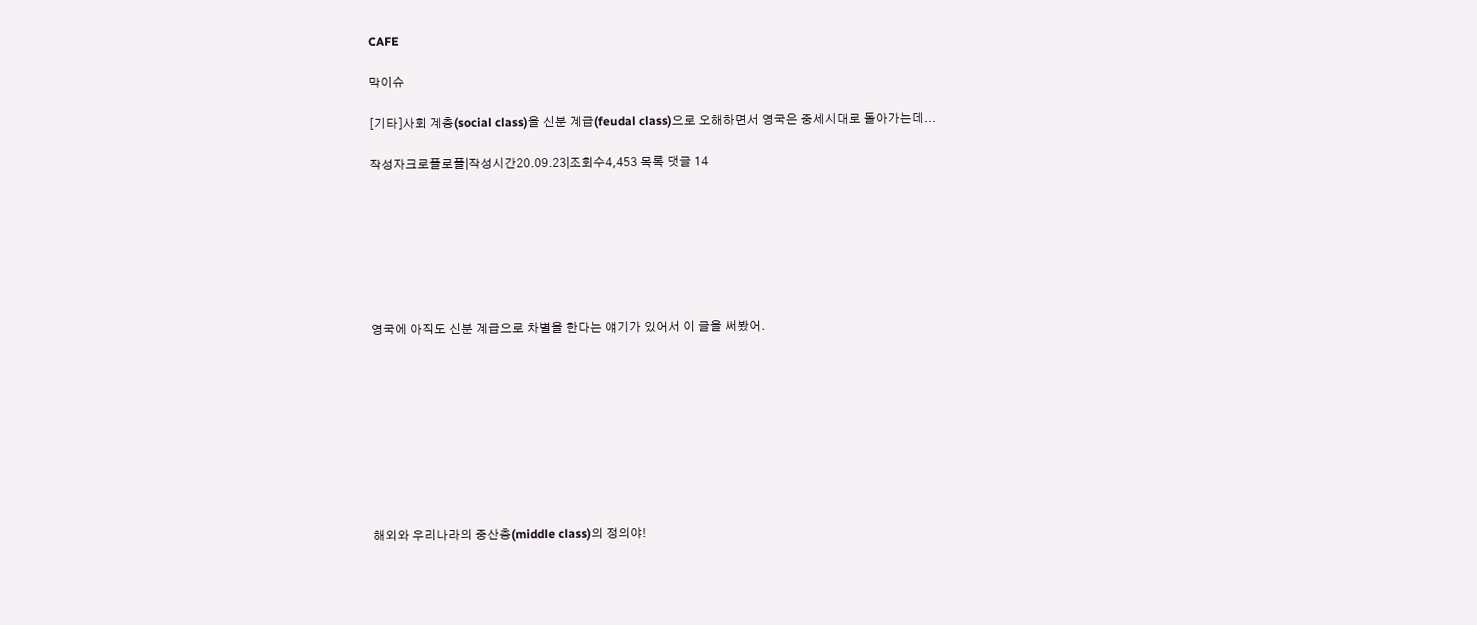CAFE

막이슈

[기타]사회 계층(social class)을 신분 계급(feudal class)으로 오해하면서 영국은 중세시대로 돌아가는데...

작성자크로플로플|작성시간20.09.23|조회수4,453 목록 댓글 14







영국에 아직도 신분 계급으로 차별을 한다는 얘기가 있어서 이 글을 써봤어.









해외와 우리나라의 중산층(middle class)의 정의야!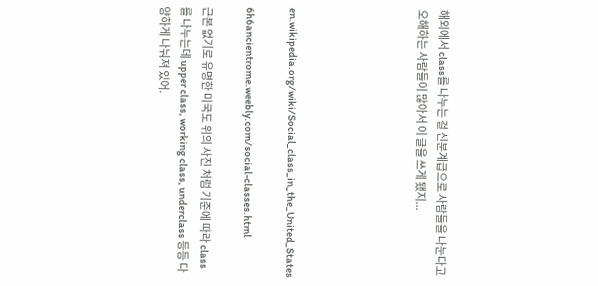해외에서 class를 나누는 걸 신분계급으로 사람들을 나눈다고 오해하는 사람들이 많아서 이 글을 쓰게 됐지...





en.wikipedia.org/wiki/Social_class_in_the_United_States

6h6ancientrome.weebly.com/social-classes.html

근본 없기로 유명한 미국도 위의 사진 처럼 기준에 따라 class를 나누는데 upper class, working class, underclass 등등 다양하게 나눠져 있어.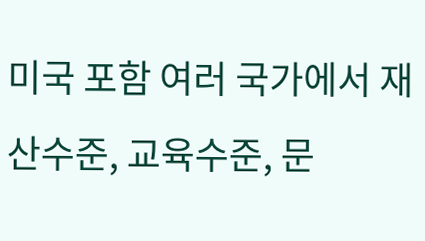미국 포함 여러 국가에서 재산수준, 교육수준, 문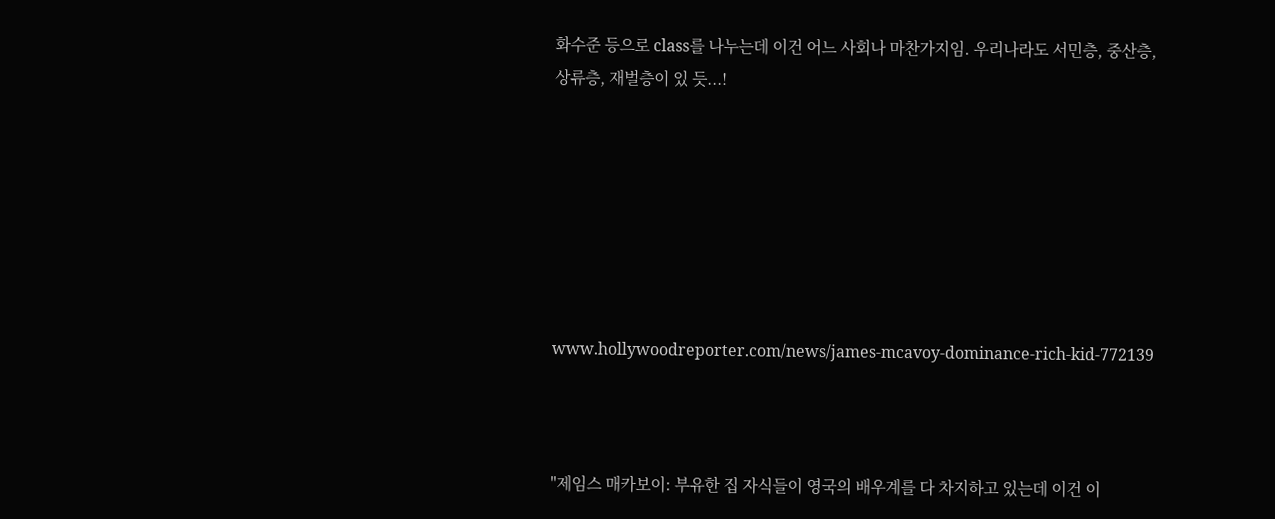화수준 등으로 class를 나누는데 이건 어느 사회나 마찬가지임. 우리나라도 서민층, 중산층, 상류층, 재벌층이 있 듯...!







www.hollywoodreporter.com/news/james-mcavoy-dominance-rich-kid-772139



"제임스 매카보이: 부유한 집 자식들이 영국의 배우계를 다 차지하고 있는데 이건 이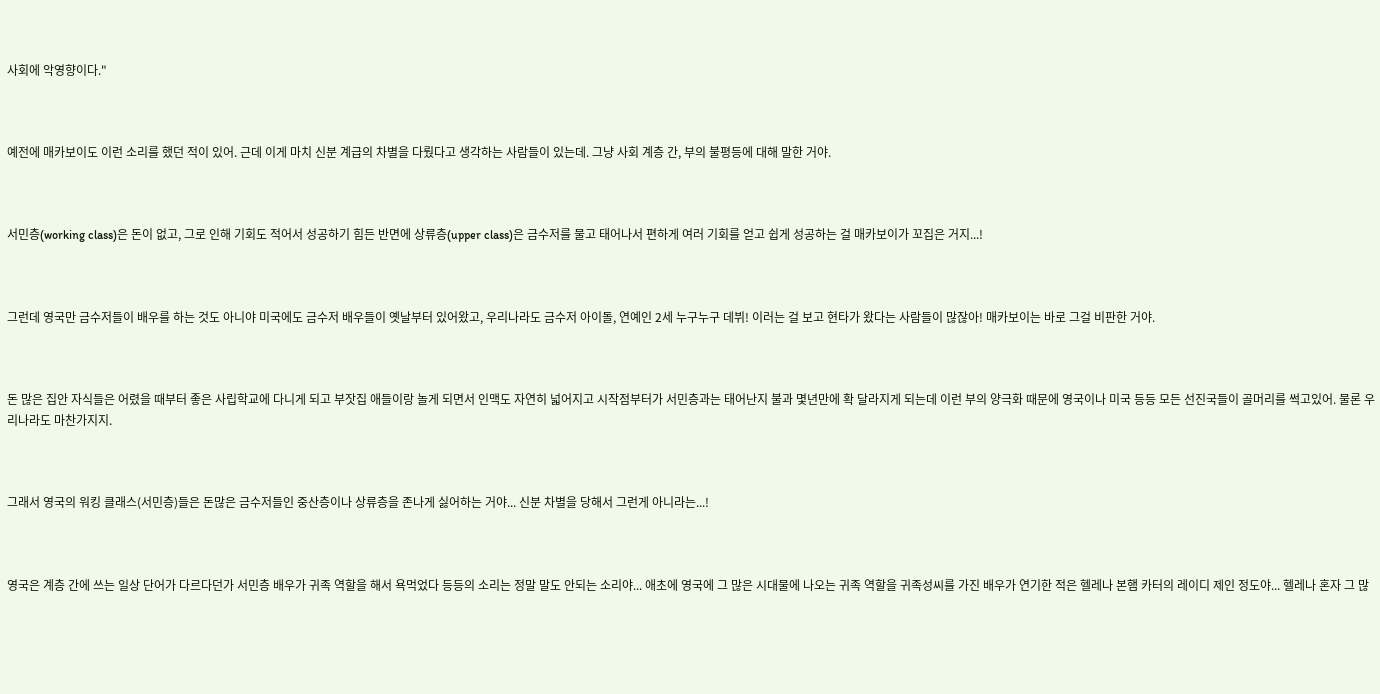사회에 악영향이다."



예전에 매카보이도 이런 소리를 했던 적이 있어. 근데 이게 마치 신분 계급의 차별을 다뤘다고 생각하는 사람들이 있는데. 그냥 사회 계층 간, 부의 불평등에 대해 말한 거야.



서민층(working class)은 돈이 없고, 그로 인해 기회도 적어서 성공하기 힘든 반면에 상류층(upper class)은 금수저를 물고 태어나서 편하게 여러 기회를 얻고 쉽게 성공하는 걸 매카보이가 꼬집은 거지...!



그런데 영국만 금수저들이 배우를 하는 것도 아니야 미국에도 금수저 배우들이 옛날부터 있어왔고, 우리나라도 금수저 아이돌, 연예인 2세 누구누구 데뷔! 이러는 걸 보고 현타가 왔다는 사람들이 많잖아! 매카보이는 바로 그걸 비판한 거야.



돈 많은 집안 자식들은 어렸을 때부터 좋은 사립학교에 다니게 되고 부잣집 애들이랑 놀게 되면서 인맥도 자연히 넓어지고 시작점부터가 서민층과는 태어난지 불과 몇년만에 확 달라지게 되는데 이런 부의 양극화 때문에 영국이나 미국 등등 모든 선진국들이 골머리를 썩고있어. 물론 우리나라도 마찬가지지.



그래서 영국의 워킹 클래스(서민층)들은 돈많은 금수저들인 중산층이나 상류층을 존나게 싫어하는 거야... 신분 차별을 당해서 그런게 아니라는...!



영국은 계층 간에 쓰는 일상 단어가 다르다던가 서민층 배우가 귀족 역할을 해서 욕먹었다 등등의 소리는 정말 말도 안되는 소리야... 애초에 영국에 그 많은 시대물에 나오는 귀족 역할을 귀족성씨를 가진 배우가 연기한 적은 헬레나 본햄 카터의 레이디 제인 정도야... 헬레나 혼자 그 많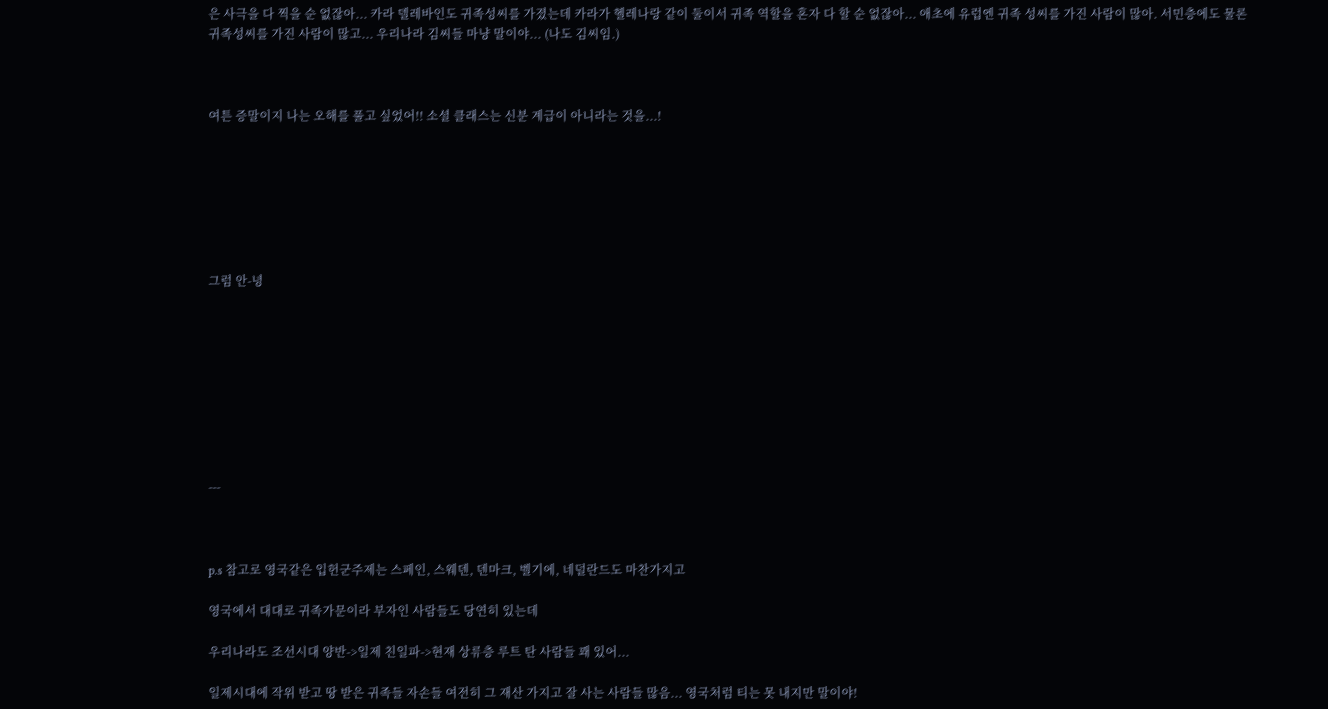은 사극을 다 찍을 순 없잖아... 카라 델레바인도 귀족성씨를 가졌는데 카라가 헬레나랑 같이 둘이서 귀족 역할을 혼자 다 할 순 없잖아... 애초에 유럽엔 귀족 성씨를 가진 사람이 많아. 서민층에도 물론 귀족성씨를 가진 사람이 많고... 우리나라 김씨들 마냥 말이야... (나도 김씨임.)



여튼 증말이지 나는 오해를 풀고 싶었어!! 소셜 클래스는 신분 계급이 아니라는 것을...!







그럼 안-녕









---



p.s 참고로 영국같은 입헌군주제는 스페인, 스웨덴, 덴마크, 벨기에, 네덜란드도 마찬가지고

영국에서 대대로 귀족가문이라 부자인 사람들도 당연히 있는데

우리나라도 조선시대 양반->일제 친일파->현재 상류층 루트 탄 사람들 꽤 있어...

일제시대에 작위 받고 땅 받은 귀족들 자손들 여전히 그 재산 가지고 잘 사는 사람들 많음... 영국처럼 티는 못 내지만 말이야!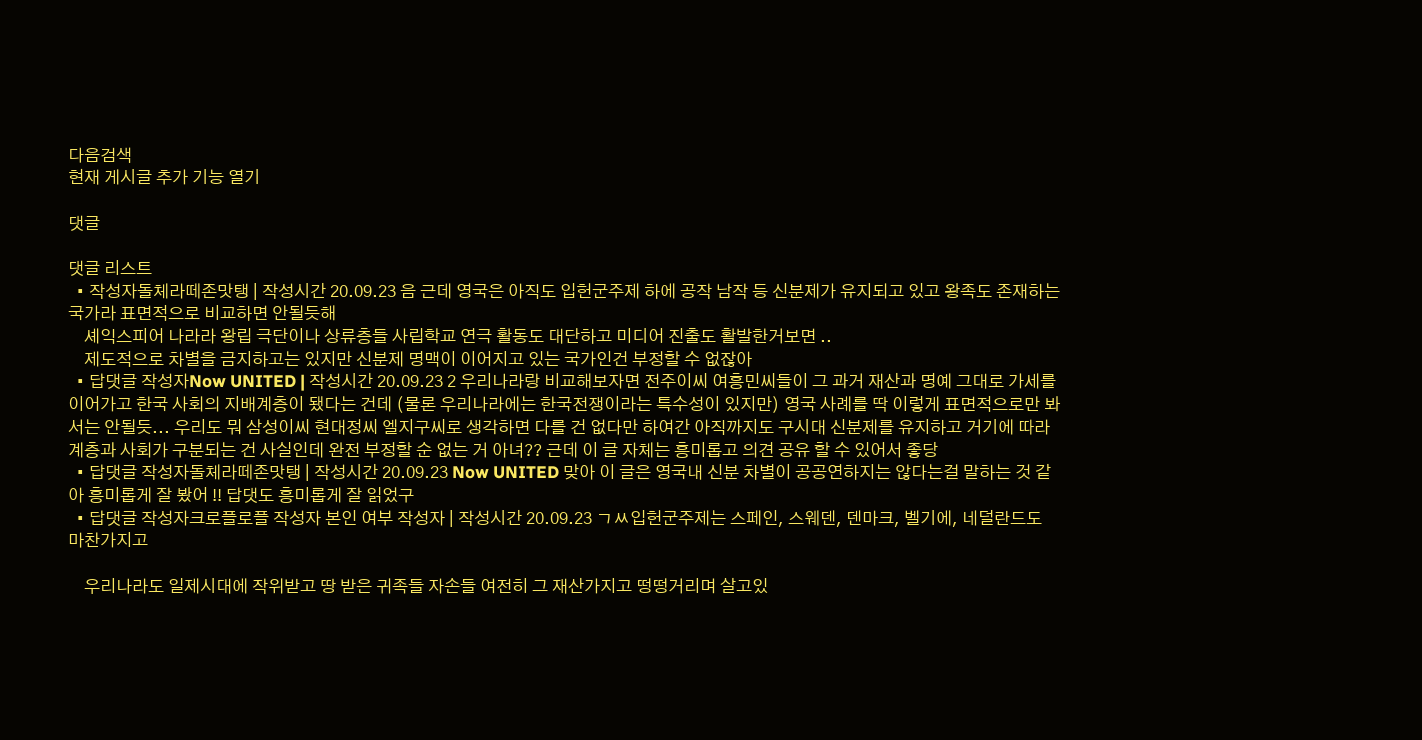다음검색
현재 게시글 추가 기능 열기

댓글

댓글 리스트
  • 작성자돌체라떼존맛탱 | 작성시간 20.09.23 음 근데 영국은 아직도 입헌군주제 하에 공작 남작 등 신분제가 유지되고 있고 왕족도 존재하는 국가라 표면적으로 비교하면 안될듯해
    셰익스피어 나라라 왕립 극단이나 상류층들 사립학교 연극 활동도 대단하고 미디어 진출도 활발한거보면 ..
    제도적으로 차별을 금지하고는 있지만 신분제 명맥이 이어지고 있는 국가인건 부정할 수 없잖아
  • 답댓글 작성자Now UNITED | 작성시간 20.09.23 2 우리나라랑 비교해보자면 전주이씨 여흥민씨들이 그 과거 재산과 명예 그대로 가세를 이어가고 한국 사회의 지배계층이 됐다는 건데 (물론 우리나라에는 한국전쟁이라는 특수성이 있지만) 영국 사례를 딱 이렇게 표면적으로만 봐서는 안될듯... 우리도 뭐 삼성이씨 현대정씨 엘지구씨로 생각하면 다를 건 없다만 하여간 아직까지도 구시대 신분제를 유지하고 거기에 따라 계층과 사회가 구분되는 건 사실인데 완전 부정할 순 없는 거 아녀?? 근데 이 글 자체는 흥미롭고 의견 공유 할 수 있어서 좋당
  • 답댓글 작성자돌체라떼존맛탱 | 작성시간 20.09.23 Now UNITED 맞아 이 글은 영국내 신분 차별이 공공연하지는 않다는걸 말하는 것 같아 흥미롭게 잘 봤어 !! 답댓도 흥미롭게 잘 읽었구
  • 답댓글 작성자크로플로플 작성자 본인 여부 작성자 | 작성시간 20.09.23 ㄱㅆ입헌군주제는 스페인, 스웨덴, 덴마크, 벨기에, 네덜란드도 마찬가지고

    우리나라도 일제시대에 작위받고 땅 받은 귀족들 자손들 여전히 그 재산가지고 떵떵거리며 살고있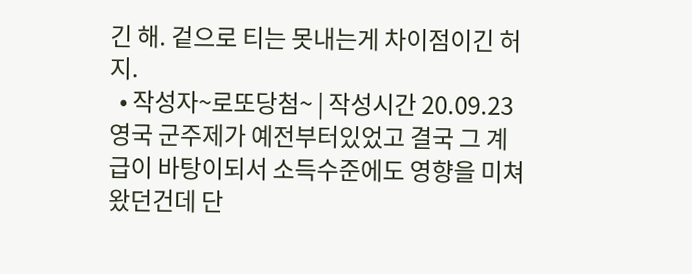긴 해. 겉으로 티는 못내는게 차이점이긴 허지.
  • 작성자~로또당첨~ | 작성시간 20.09.23 영국 군주제가 예전부터있었고 결국 그 계급이 바탕이되서 소득수준에도 영향을 미쳐왔던건데 단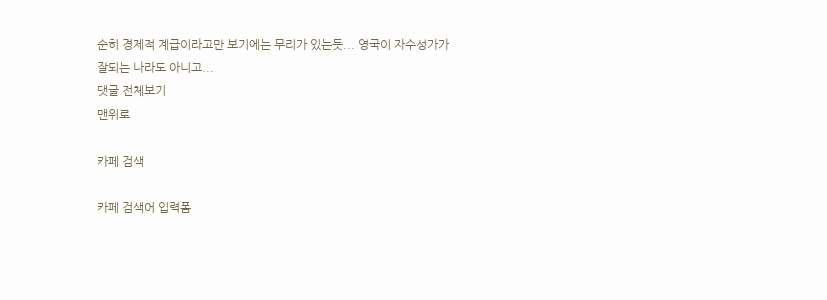순히 경제적 계급이라고만 보기에는 무리가 있는듯... 영국이 자수성가가 잘되는 나라도 아니고...
댓글 전체보기
맨위로

카페 검색

카페 검색어 입력폼